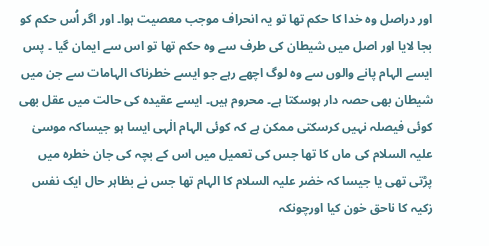اور دراصل وہ خدا کا حکم تھا تو یہ انحراف موجب معصیت ہوا۔ اور اگر اُس حکم کو بجا لایا اور اصل میں شیطان کی طرف سے وہ حکم تھا تو اس سے ایمان گیا ۔ پس ایسے الہام پانے والوں سے وہ لوگ اچھے رہے جو ایسے خطرناک الہامات سے جن میں شیطان بھی حصہ دار ہوسکتا ہے۔ محروم ہیں۔ ایسے عقیدہ کی حالت میں عقل بھی کوئی فیصلہ نہیں کرسکتی ممکن ہے کہ کوئی الہام الٰہی ایسا ہو جیساکہ موسیٰ علیہ السلام کی ماں کا تھا جس کی تعمیل میں اس کے بچہ کی جان خطرہ میں پڑتی تھی یا جیسا کہ خضر علیہ السلام کا الہام تھا جس نے بظاہر حال ایک نفس زکیہ کا ناحق خون کیا اورچونکہ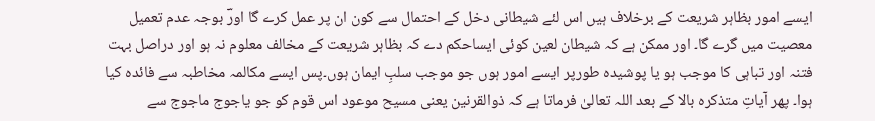ایسے امور بظاہر شریعت کے برخلاف ہیں اس لئے شیطانی دخل کے احتمال سے کون ان پر عمل کرے گا اورؔ بوجہ عدم تعمیل معصیت میں گرے گا۔ اور ممکن ہے کہ شیطان لعین کوئی ایساحکم دے کہ بظاہر شریعت کے مخالف معلوم نہ ہو اور دراصل بہت فتنہ اور تباہی کا موجب ہو یا پوشیدہ طورپر ایسے امور ہوں جو موجب سلبِ ایمان ہوں۔پس ایسے مکالمہ مخاطبہ سے فائدہ کیا ہوا۔ پھر آیاتِ متذکرہ بالا کے بعد اللہ تعالیٰ فرماتا ہے کہ ذوالقرنین یعنی مسیح موعود اس قوم کو جو یاجوج ماجوج سے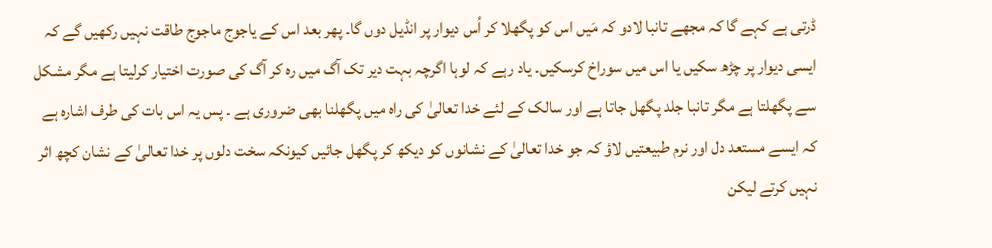ڈرتی ہے کہے گا کہ مجھے تانبا لادو کہ مَیں اس کو پگھلا کر اُس دیوار پر انڈیل دوں گا۔ پھر بعد اس کے یاجوج ماجوج طاقت نہیں رکھیں گے کہ ایسی دیوار پر چڑھ سکیں یا اس میں سوراخ کرسکیں۔ یاد رہے کہ لوہا اگرچہ بہت دیر تک آگ میں رہ کر آگ کی صورت اختیار کرلیتا ہے مگر مشکل سے پگھلتا ہے مگر تانبا جلد پگھل جاتا ہے اور سالک کے لئے خدا تعالیٰ کی راہ میں پگھلنا بھی ضروری ہے ۔ پس یہ اس بات کی طرف اشارہ ہے کہ ایسے مستعد دل اور نرم طبیعتیں لاؤ کہ جو خدا تعالیٰ کے نشانوں کو دیکھ کر پگھل جائیں کیونکہ سخت دلوں پر خدا تعالیٰ کے نشان کچھ اثر نہیں کرتے لیکن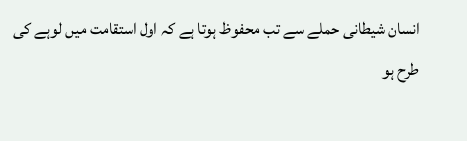انسان شیطانی حملے سے تب محفوظ ہوتا ہے کہ اول استقامت میں لوہے کی طرح ہو